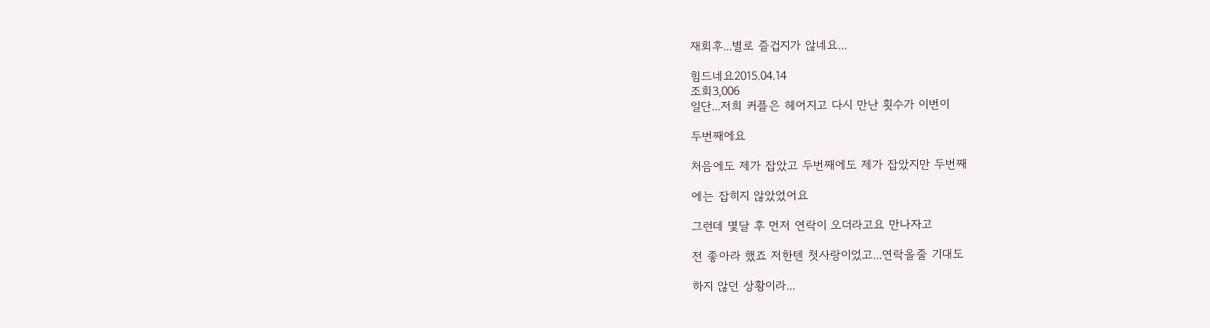재회후...별로 즐겁지가 않네요...

힘드네요2015.04.14
조회3,006
일단...저희 커플은 헤어지고 다시 만난 횟수가 이번이

두번째에요

처음에도 제가 잡았고 두번째에도 제가 잡았지만 두번째

에는 잡히지 않았었어요

그런데 몇달 후 먼저 연락이 오더라고요 만나자고

전 좋아라 했죠 저한텐 첫사랑이었고...연락올줄 기대도

하지 않던 상황이라...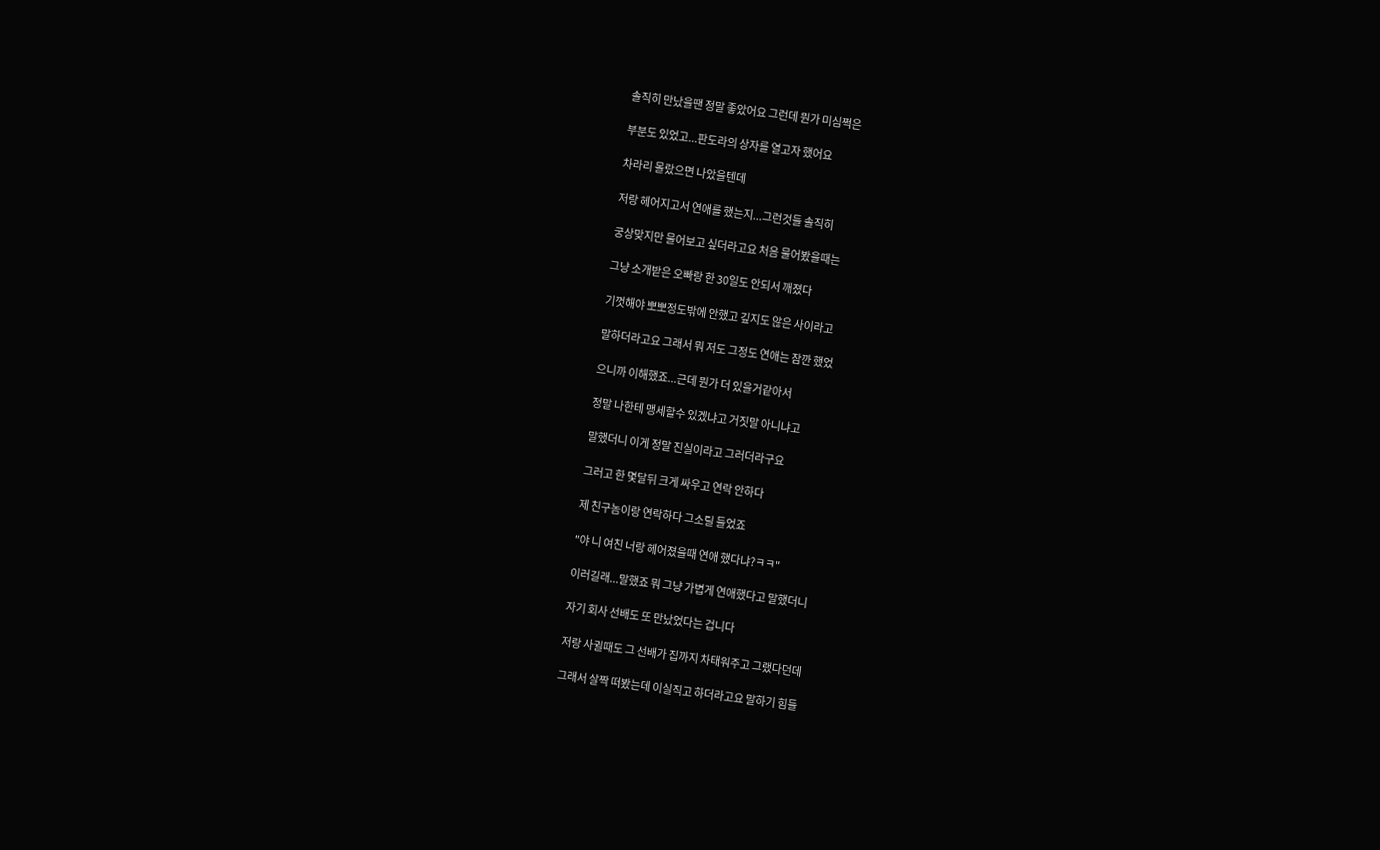솔직히 만났을땐 정말 좋았어요 그런데 뭔가 미심쩍은

부분도 있었고...판도라의 상자를 열고자 했어요

차라리 몰랐으면 나았을텐데

저랑 헤어지고서 연애를 했는지...그런것들 솔직히

궁상맞지만 물어보고 싶더라고요 처음 물어봤을때는

그냥 소개받은 오빠랑 한 30일도 안되서 깨졌다

기껏해야 뽀뽀정도밖에 안했고 깊지도 않은 사이라고

말하더라고요 그래서 뭐 저도 그정도 연애는 잠깐 했었

으니까 이해했죠...근데 뭔가 더 있을거같아서

정말 나한테 맹세할수 있겠냐고 거짓말 아니냐고

말했더니 이게 정말 진실이라고 그러더라구요

그러고 한 몇달뒤 크게 싸우고 연락 안하다

제 친구놈이랑 연락하다 그소릴 들었죠

"야 니 여친 너랑 헤어졌을때 연애 했다냐?ㅋㅋ"

이러길래...말했죠 뭐 그냥 가볍게 연애했다고 말했더니

자기 회사 선배도 또 만났었다는 겁니다

저랑 사귈때도 그 선배가 집까지 차태워주고 그랬다던데

그래서 살짝 떠봤는데 이실직고 하더라고요 말하기 힘들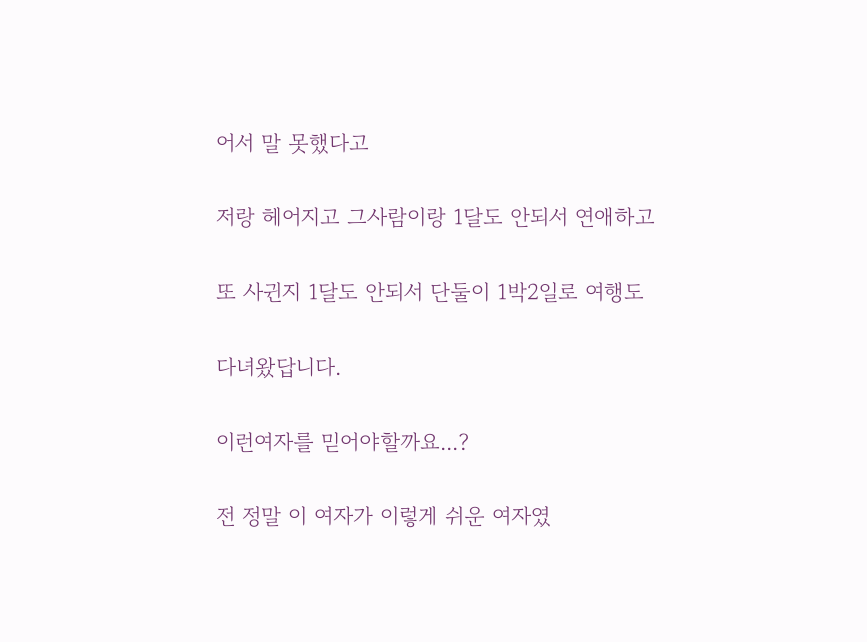어서 말 못했다고

저랑 헤어지고 그사람이랑 1달도 안되서 연애하고

또 사귄지 1달도 안되서 단둘이 1박2일로 여행도

다녀왔답니다.

이런여자를 믿어야할까요...?

전 정말 이 여자가 이렇게 쉬운 여자였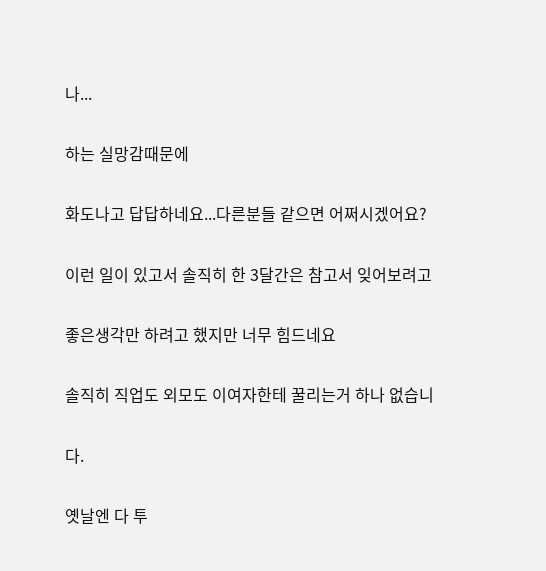나...

하는 실망감때문에

화도나고 답답하네요...다른분들 같으면 어쩌시겠어요?

이런 일이 있고서 솔직히 한 3달간은 참고서 잊어보려고

좋은생각만 하려고 했지만 너무 힘드네요

솔직히 직업도 외모도 이여자한테 꿀리는거 하나 없습니

다.

옛날엔 다 투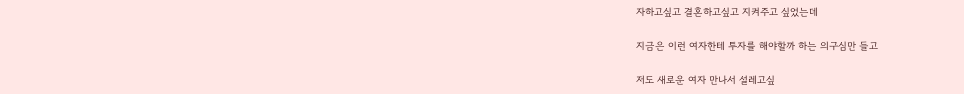자하고싶고 결혼하고싶고 지켜주고 싶었는데

지금은 이런 여자한테 투자를 해야할까 하는 의구심만 들고

저도 새로운 여자 만나서 설레고싶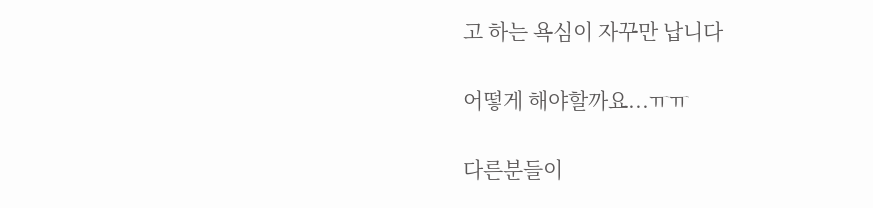고 하는 욕심이 자꾸만 납니다

어떻게 해야할까요...ㅠㅠ

다른분들이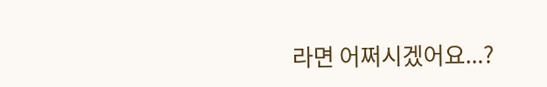라면 어쩌시겠어요...?